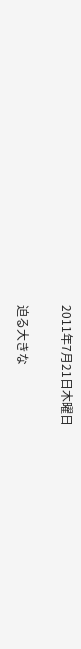2011年7月21日木曜日

迫る大きな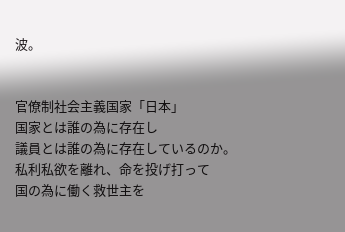波。


官僚制社会主義国家「日本」
国家とは誰の為に存在し
議員とは誰の為に存在しているのか。
私利私欲を離れ、命を投げ打って
国の為に働く救世主を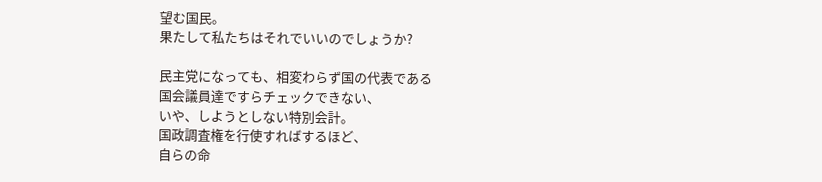望む国民。
果たして私たちはそれでいいのでしょうか?

民主党になっても、相変わらず国の代表である
国会議員達ですらチェックできない、
いや、しようとしない特別会計。
国政調査権を行使すればするほど、
自らの命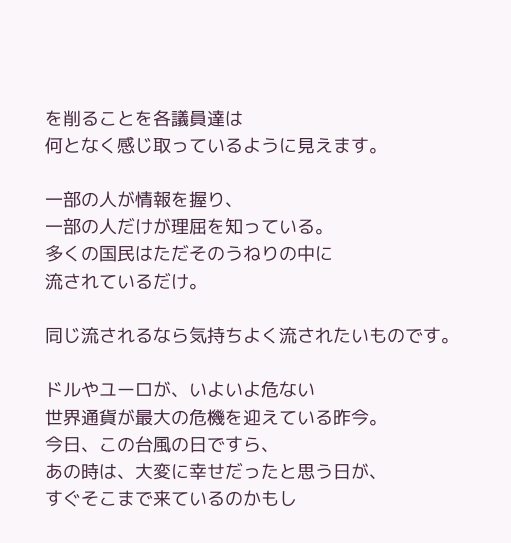を削ることを各議員達は
何となく感じ取っているように見えます。

一部の人が情報を握り、
一部の人だけが理屈を知っている。
多くの国民はただそのうねりの中に
流されているだけ。

同じ流されるなら気持ちよく流されたいものです。

ドルやユーロが、いよいよ危ない
世界通貨が最大の危機を迎えている昨今。
今日、この台風の日ですら、
あの時は、大変に幸せだったと思う日が、
すぐそこまで来ているのかもし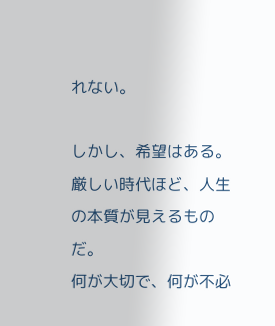れない。

しかし、希望はある。
厳しい時代ほど、人生の本質が見えるものだ。
何が大切で、何が不必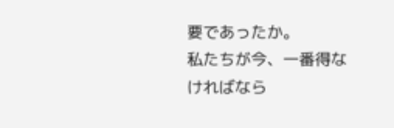要であったか。
私たちが今、一番得なければなら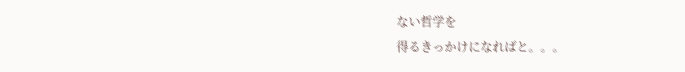ない哲学を
得るきっかけになればと。。。